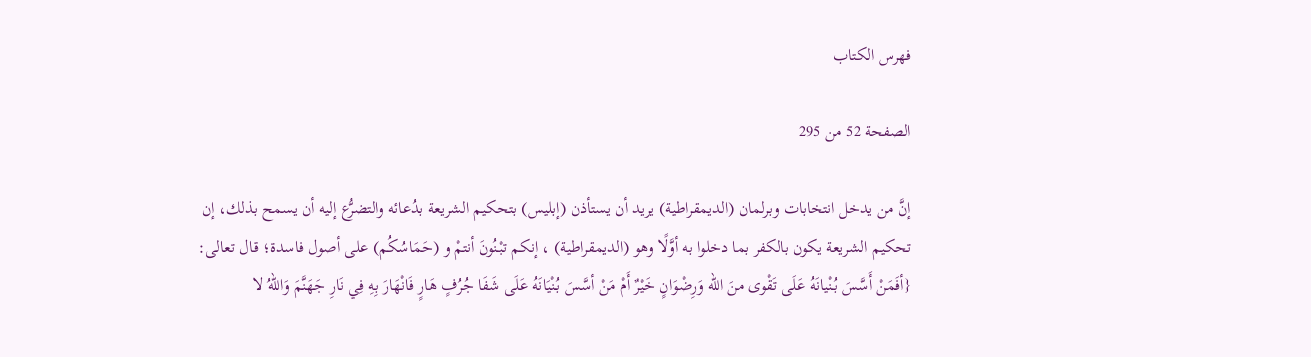فهرس الكتاب

الصفحة 52 من 295

إنَّ من يدخل انتخابات وبرلمان (الديمقراطية) يريد أن يستأذن (إبليس) بتحكيم الشريعة بدُعائه والتضرُّع إليه أن يسمح بذلك، إن تحكيم الشريعة يكون بالكفر بما دخلوا به أوَّلًا وهو (الديمقراطية) ، إنكم تبْنُونَ أنتمْ و (حَمَاسُكُم) على أصول فاسدة؛ قال تعالى: {أفَمَنْ أَسَّسَ بُنْيانَهُ عَلَى تَقْوى منَ الله وَرِضْوَانٍ خَيْرٌ أَمْ مَنْ أسَّسَ بُنْيَانَهُ عَلَى شَفَا جُرُفٍ هَارٍ فَانْهَارَ بِهِ فِي نَارِ جَهَنَّمَ وَاللهُ لا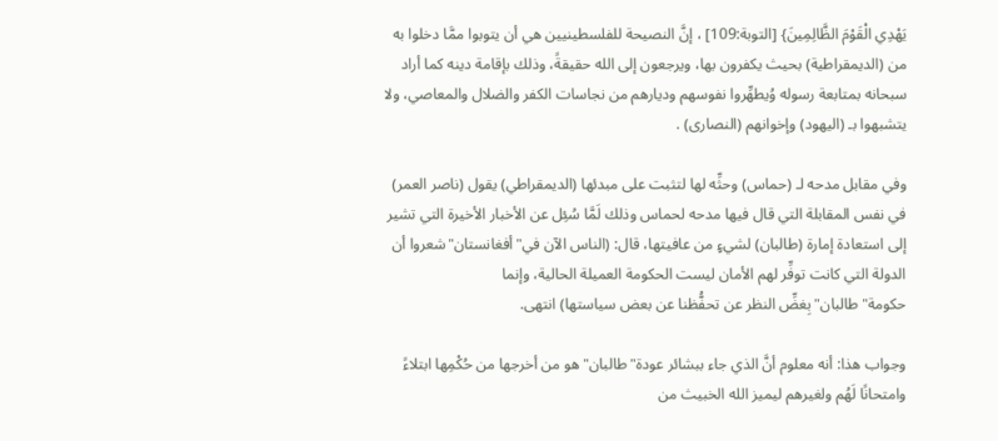يَهْدِي الْقَوْمَ الظَّالِمِينَ} [التوبة:109] ، إنَّ النصيحة للفلسطينيين هي أن يتوبوا ممَّا دخلوا به من (الديمقراطية) بحيث يكفرون بها، ويرجعون إلى الله حقيقةً، وذلك بإقامة دينه كما أراد سبحانه بمتابعة رسوله وُيطهِّروا نفوسهم وديارهم من نجاسات الكفر والضلال والمعاصي، ولا يتشبهوا بـ (اليهود) وإخوانهم (النصارى) .

وفي مقابل مدحه لـ (حماس) وحثِّه لها لتثبت على مبدئها (الديمقراطي) يقول (ناصر العمر) في نفس المقابلة التي قال فيها مدحه لحماس وذلك لَمَّا سُئِل عن الأخبار الأخيرة التي تشير إلى استعادة إمارة (طالبان) لشيءٍ من عافيتها، قال: (الناس الآن في"أفغانستان"شعروا أن الدولة التي كانت توفِّر لهم الأمان ليست الحكومة العميلة الحالية، وإنما حكومة"طالبان"بِغضِّ النظر عن تحفُّظنا عن بعض سياستها) انتهى.

وجواب هذا: أنه معلوم أنَّ الذي جاء ببشائر عودة"طالبان"هو من أخرجها من حُكْمِها ابتلاءً وامتحانًا لَهُم ولغيرهم ليميز الله الخبيث من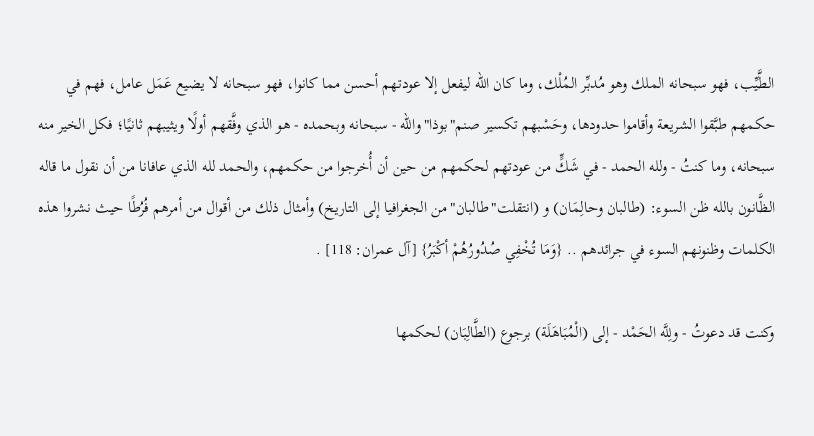الطَّيِّب، فهو سبحانه الملك وهو مُدبِّر المُلْك، وما كان الله ليفعل إلا عودتهم أحسن مما كانوا، فهو سبحانه لا يضيع عَمَل عامل، فهم في حكمهم طبَّقوا الشريعة وأقاموا حدودها، وحَسْبهم تكسير صنم"بوذا"والله - سبحانه وبحمده - هو الذي وفَّقهم أولًا ويثيبهم ثانيًا؛ فكل الخير منه سبحانه، وما كنتُ - ولله الحمد - في شَكٍّ من عودتهم لحكمهم من حين أن أُخرجوا من حكمهم، والحمد لله الذي عافانا من أن نقول ما قاله الظَّانون بالله ظن السوء: (طالبان وحالِمَان) و (انتقلت"طالبان"من الجغرافيا إلى التاريخ) وأمثال ذلك من أقوال من أمرهم فُرُطًا حيث نشروا هذه الكلمات وظنونهم السوء في جرائدهم .. {وَمَا تُخْفِي صُدُورُهُمْ أكْبَرُ} [آل عمران: 118] .

وكنت قد دعوتُ - ولِلَّه الحَمْد - إلى (الْمُبَاهَلَة) برجوع (الطَّالِبَان) لحكمها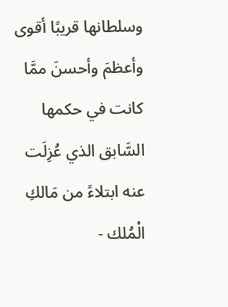وسلطانها قريبًا أقوى وأعظمَ وأحسنَ ممَّا كانت في حكمها السَّابق الذي عُزِلَت عنه ابتلاءً من مَالكِ الْمُلك -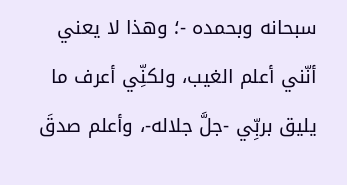سبحانه وبحمده -؛ وهذا لا يعني أنّني أعلم الغيب، ولكنِّي أعرف ما يليق بربِّي -جلَّ جلاله-، وأعلم صدقَ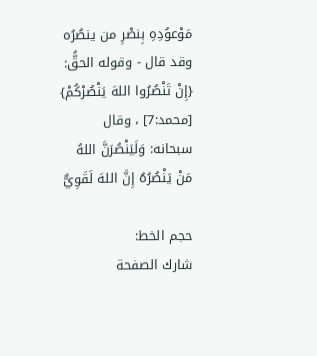مَوْعوُدِهِ بِنصْرِ من ينصُرُه وقد قال - وقوله الحقُّ: {إِنْ تَنْصُرُوا اللهَ يَنْصُرْكُمْ} [محمد:7] ، وقال سبحانه: وَلَيَنْصُرَنَّ اللهُ مَنْ يَنْصُرُهُ إِنَّ اللهَ لَقَوِيٌّ

حجم الخط:
شارك الصفحة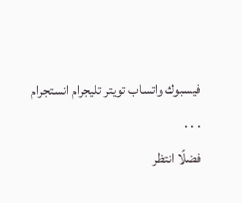فيسبوك واتساب تويتر تليجرام انستجرام
. . .
فضلًا انتظر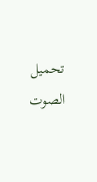تحميل الصوت